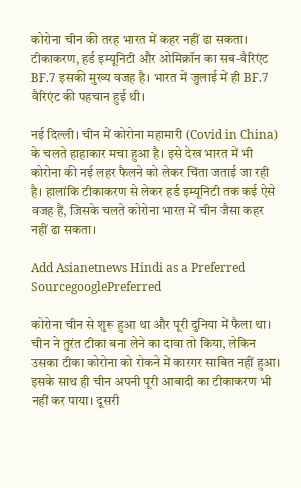कोरोना चीन की तरह भारत में कहर नहीं ढा सकता। टीकाकरण, हर्ड इम्यूनिटी और ओमिक्रॉन का सब-वैरिएंट BF.7 इसकी मुख्य वजह है। भारत में जुलाई में ही BF.7 वैरिएंट की पहचान हुई थी।

नई दिल्ली। चीन में कोरोना महामारी (Covid in China) के चलते हाहाकार मचा हुआ है। इसे देख भारत में भी कोरोना की नई लहर फैलने को लेकर चिंता जताई जा रही है। हालांकि टीकाकरण से लेकर हर्ड इम्यूनिटी तक कई ऐसे वजह हैं, जिसके चलते कोरोना भारत में चीन जैसा कहर नहीं ढा सकता।

Add Asianetnews Hindi as a Preferred SourcegooglePreferred

कोरोना चीन से शुरू हुआ था और पूरी दुनिया में फैला था। चीन ने तुरंत टीका बना लेने का दावा तो किया, लेकिन उसका टीका कोरोना को रोकने में कारगर साबित नहीं हुआ। इसके साथ ही चीन अपनी पूरी आबादी का टीकाकरण भी नहीं कर पाया। दूसरी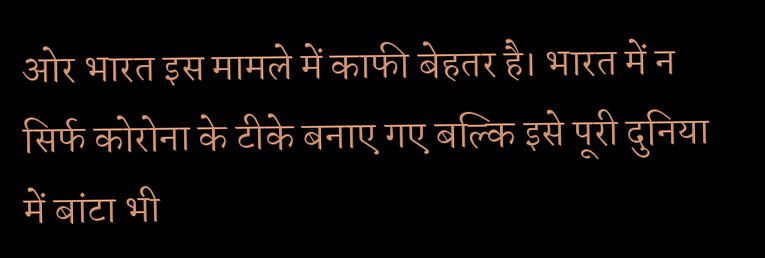ओर भारत इस मामले में काफी बेहतर है। भारत में न सिर्फ कोरोना के टीके बनाए गए बल्कि इसे पूरी दुनिया में बांटा भी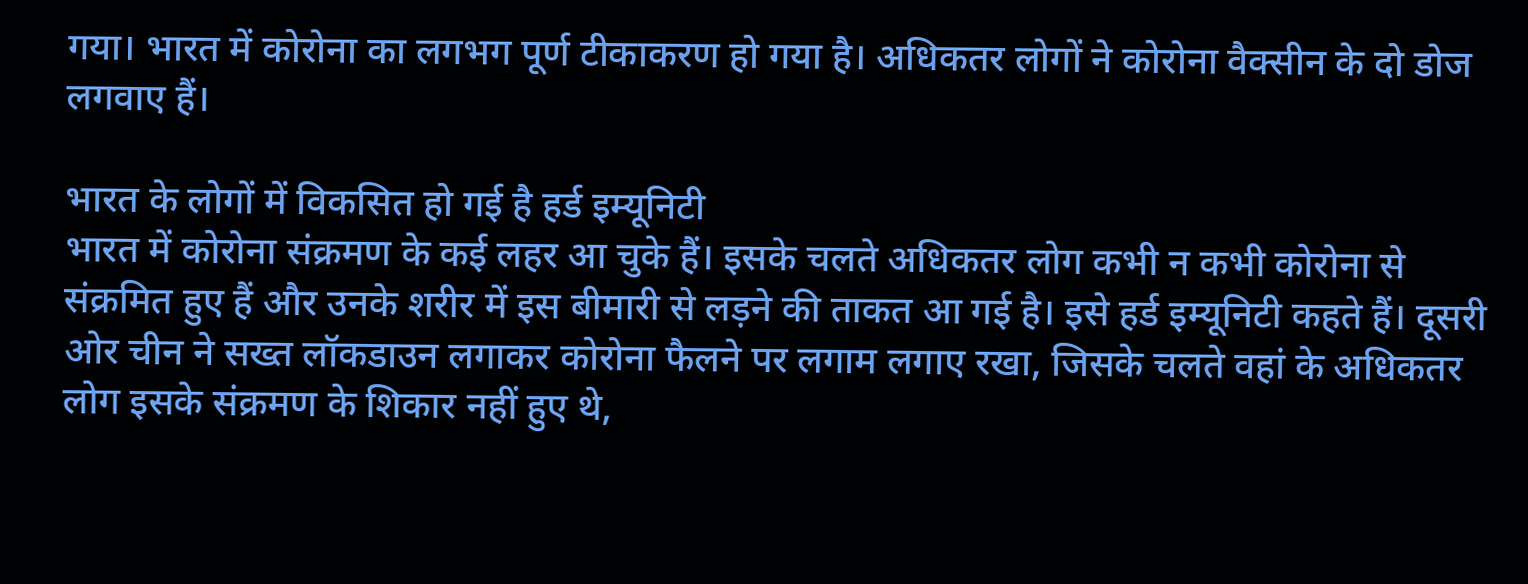गया। भारत में कोरोना का लगभग पूर्ण टीकाकरण हो गया है। अधिकतर लोगों ने कोरोना वैक्सीन के दो डोज लगवाए हैं।

भारत के लोगों में विकसित हो गई है हर्ड इम्यूनिटी
भारत में कोरोना संक्रमण के कई लहर आ चुके हैं। इसके चलते अधिकतर लोग कभी न कभी कोरोना से संक्रमित हुए हैं और उनके शरीर में इस बीमारी से लड़ने की ताकत आ गई है। इसे हर्ड इम्यूनिटी कहते हैं। दूसरी ओर चीन ने सख्त लॉकडाउन लगाकर कोरोना फैलने पर लगाम लगाए रखा, जिसके चलते वहां के अधिकतर लोग इसके संक्रमण के शिकार नहीं हुए थे,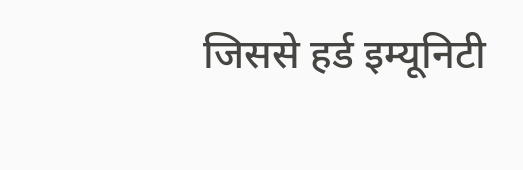जिससे हर्ड इम्यूनिटी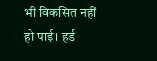भी विकसित नहीं हो पाई। हर्ड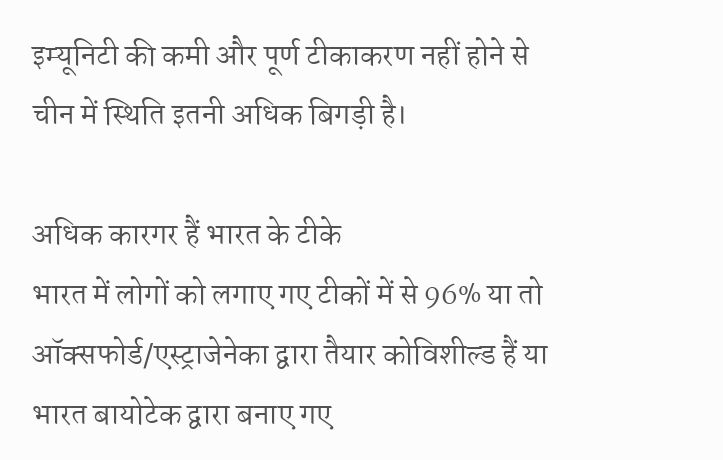इम्यूनिटी की कमी और पूर्ण टीकाकरण नहीं होने से चीन में स्थिति इतनी अधिक बिगड़ी है।

अधिक कारगर हैं भारत के टीके
भारत में लोगों को लगाए गए टीकों में से 96% या तो ऑक्सफोर्ड/एस्ट्राजेनेका द्वारा तैयार कोविशील्ड हैं या भारत बायोटेक द्वारा बनाए गए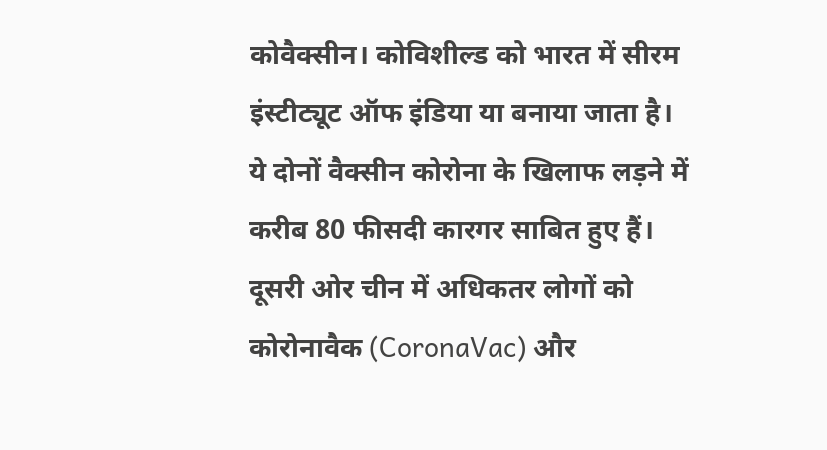कोवैक्सीन। कोविशील्ड को भारत में सीरम इंस्टीट्यूट ऑफ इंडिया या बनाया जाता है। ये दोनों वैक्सीन कोरोना के खिलाफ लड़ने में करीब 80 फीसदी कारगर साबित हुए हैं। दूसरी ओर चीन में अधिकतर लोगों को कोरोनावैक (CoronaVac) और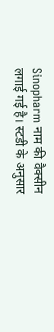Sinopharm नाम की वैक्सीन लगाई गई है। स्टडी के अनुसार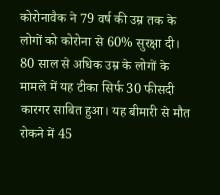कोरोनावैक ने 79 वर्ष की उम्र तक के लोगों को कोरोना से 60% सुरक्षा दी। 80 साल से अधिक उम्र के लोगों के मामले में यह टीका सिर्फ 30 फीसदी कारगर साबित हुआ। यह बीमारी से मौत रोकने में 45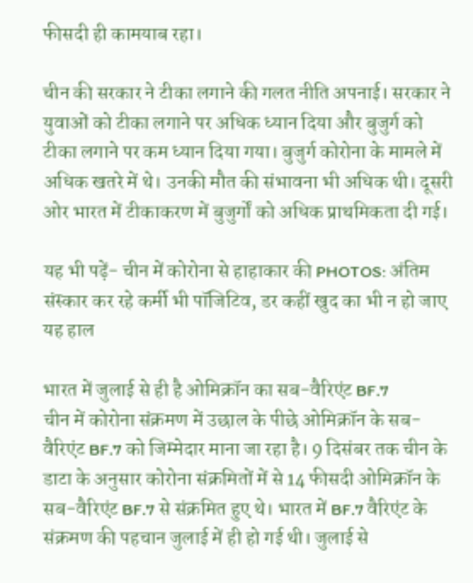फीसदी ही कामयाब रहा।

चीन की सरकार ने टीका लगाने की गलत नीति अपनाई। सरकार ने युवाओं को टीका लगाने पर अधिक ध्यान दिया और बुजुर्ग को टीका लगाने पर कम ध्यान दिया गया। बुजुर्ग कोरोना के मामले में अधिक खतरे में थे। उनकी मौत की संभावना भी अधिक थी। दूसरी ओर भारत में टीकाकरण में बुजुर्गों को अधिक प्राथमिकता दी गई।

यह भी पढ़ें- चीन में कोरोना से हाहाकार की PHOTOS: अंतिम संस्कार कर रहे कर्मी भी पॉजिटिव, डर कहीं खुद का भी न हो जाए यह हाल

भारत में जुलाई से ही है ओमिक्रॉन का सब-वैरिएंट BF.7
चीन में कोरोना संक्रमण में उछाल के पीछे ओमिक्रॉन के सब-वैरिएंट BF.7 को जिम्मेदार माना जा रहा है। 9 दिसंबर तक चीन के डाटा के अनुसार कोरोना संक्रमितों में से 14 फीसदी ओमिक्रॉन के सब-वैरिएंट BF.7 से संक्रमित हुए थे। भारत में BF.7 वैरिएंट के संक्रमण की पहचान जुलाई में ही हो गई थी। जुलाई से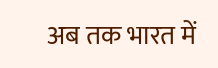अब तक भारत में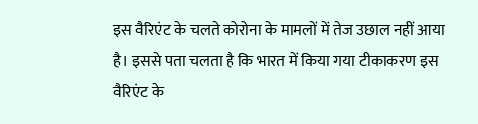इस वैरिएंट के चलते कोरोना के मामलों में तेज उछाल नहीं आया है। इससे पता चलता है कि भारत में किया गया टीकाकरण इस वैरिएंट के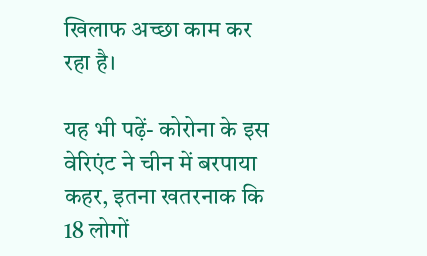खिलाफ अच्छा काम कर रहा है।

यह भी पढ़ें- कोरोना के इस वेरिएंट ने चीन में बरपाया कहर, इतना खतरनाक कि 18 लोगों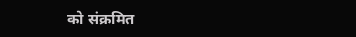को संक्रमित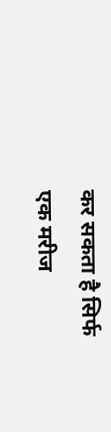कर सकता है सिर्फ एक मरीज